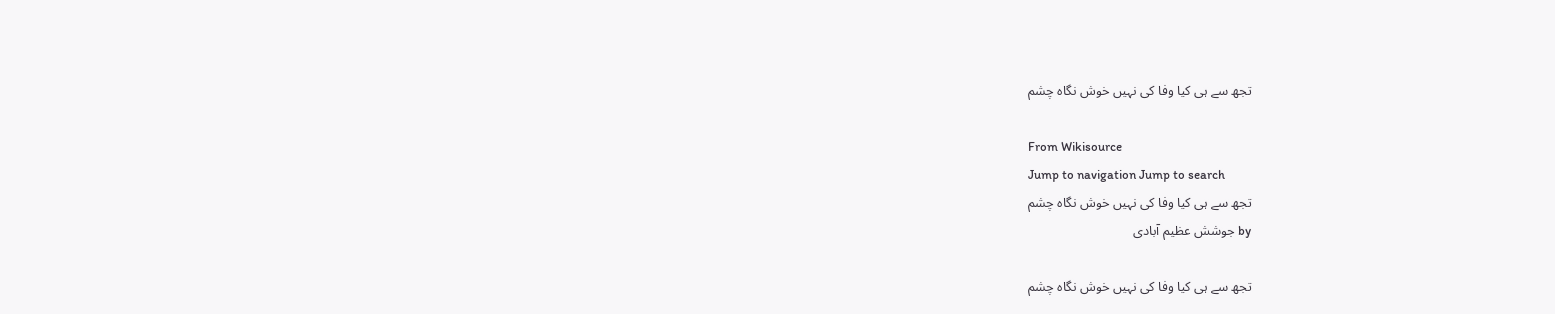تجھ سے ہی کیا وفا کی نہیں خوش نگاہ چشم

From Wikisource
Jump to navigation Jump to search
تجھ سے ہی کیا وفا کی نہیں خوش نگاہ چشم
by جوشش عظیم آبادی

تجھ سے ہی کیا وفا کی نہیں خوش نگاہ چشم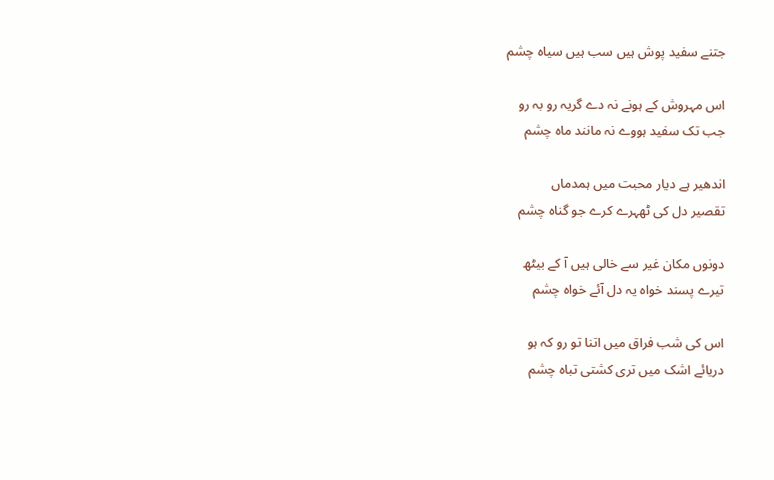جتنے سفید پوش ہیں سب ہیں سیاہ چشم

اس مہروش کے ہونے نہ دے گریہ رو بہ رو
جب تک سفید ہووے نہ مانند ماہ چشم

اندھیر ہے دیار محبت میں ہمدماں
تقصیر دل کی ٹھہرے کرے جو گناہ چشم

دونوں مکان غیر سے خالی ہیں آ کے بیٹھ
تیرے پسند خواہ یہ دل آئے خواہ چشم

اس کی شب فراق میں اتنا تو رو کہ ہو
دریائے اشک میں تری کشتی تباہ چشم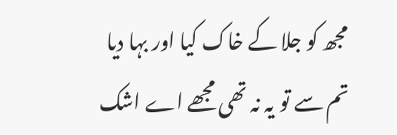مجھ کو جلا کے خاک کیا اور بہا دیا
تم سے تو یہ نہ تھی مجھے اے اشک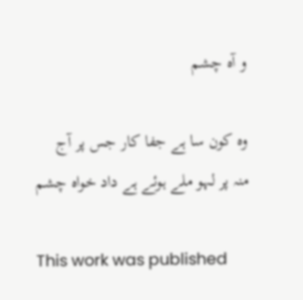و آہ چشم

وہ کون سا ہے جفا کار جس پر آج
منہ پر لہو ملے ہوئے ہے داد خواہ چشم

This work was published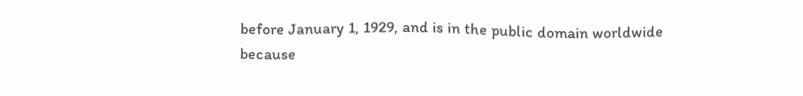before January 1, 1929, and is in the public domain worldwide because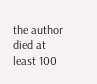the author died at least 100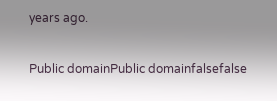years ago.

Public domainPublic domainfalsefalse